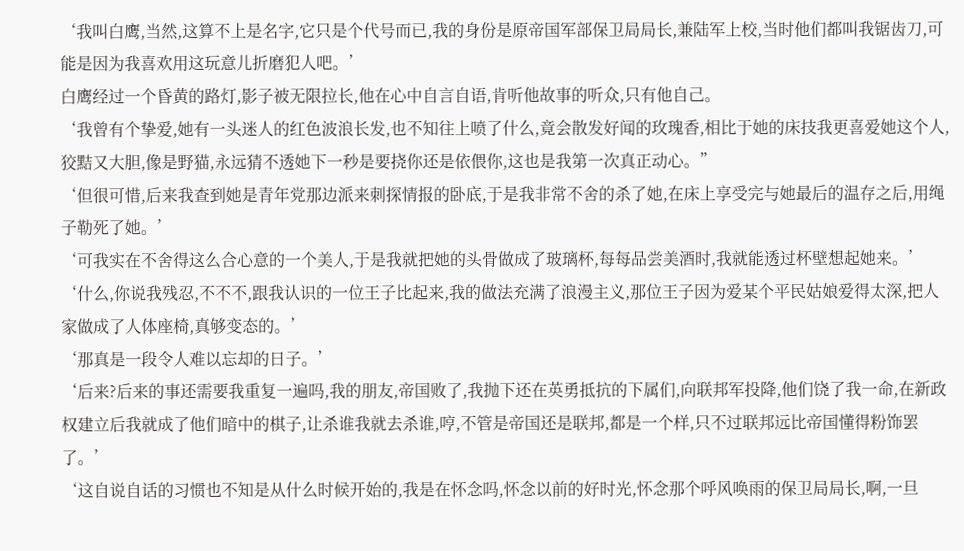‘我叫白鹰,当然,这算不上是名字,它只是个代号而已,我的身份是原帝国军部保卫局局长,兼陆军上校,当时他们都叫我锯齿刀,可能是因为我喜欢用这玩意儿折磨犯人吧。’
白鹰经过一个昏黄的路灯,影子被无限拉长,他在心中自言自语,肯听他故事的听众,只有他自己。
‘我曾有个挚爱,她有一头迷人的红色波浪长发,也不知往上喷了什么,竟会散发好闻的玫瑰香,相比于她的床技我更喜爱她这个人,狡黠又大胆,像是野猫,永远猜不透她下一秒是要挠你还是依偎你,这也是我第一次真正动心。”
‘但很可惜,后来我查到她是青年党那边派来刺探情报的卧底,于是我非常不舍的杀了她,在床上享受完与她最后的温存之后,用绳子勒死了她。’
‘可我实在不舍得这么合心意的一个美人,于是我就把她的头骨做成了玻璃杯,每每品尝美酒时,我就能透过杯壁想起她来。’
‘什么,你说我残忍,不不不,跟我认识的一位王子比起来,我的做法充满了浪漫主义,那位王子因为爱某个平民姑娘爱得太深,把人家做成了人体座椅,真够变态的。’
‘那真是一段令人难以忘却的日子。’
‘后来?后来的事还需要我重复一遍吗,我的朋友,帝国败了,我抛下还在英勇抵抗的下属们,向联邦军投降,他们饶了我一命,在新政权建立后我就成了他们暗中的棋子,让杀谁我就去杀谁,哼,不管是帝国还是联邦,都是一个样,只不过联邦远比帝国懂得粉饰罢了。’
‘这自说自话的习惯也不知是从什么时候开始的,我是在怀念吗,怀念以前的好时光,怀念那个呼风唤雨的保卫局局长,啊,一旦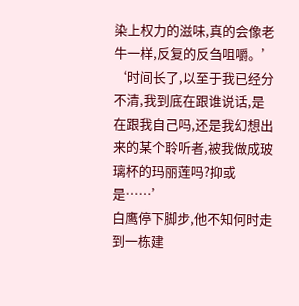染上权力的滋味,真的会像老牛一样,反复的反刍咀嚼。’
‘时间长了,以至于我已经分不清,我到底在跟谁说话,是在跟我自己吗,还是我幻想出来的某个聆听者,被我做成玻璃杯的玛丽莲吗?抑或是……’
白鹰停下脚步,他不知何时走到一栋建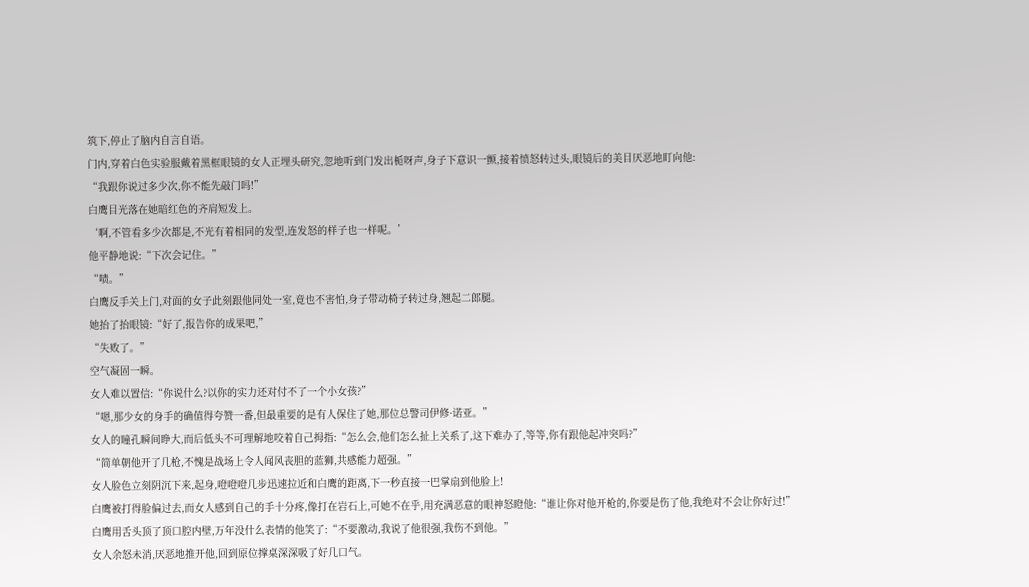筑下,停止了脑内自言自语。
门内,穿着白色实验服戴着黑框眼镜的女人正埋头研究,忽地听到门发出栀呀声,身子下意识一颤,接着愤怒转过头,眼镜后的美目厌恶地盯向他:
“我跟你说过多少次,你不能先敲门吗!”
白鹰目光落在她暗红色的齐肩短发上。
‘啊,不管看多少次都是,不光有着相同的发型,连发怒的样子也一样呢。’
他平静地说:“下次会记住。”
“啧。”
白鹰反手关上门,对面的女子此刻跟他同处一室,竟也不害怕,身子带动椅子转过身,翘起二郎腿。
她抬了抬眼镜:“好了,报告你的成果吧,”
“失败了。”
空气凝固一瞬。
女人难以置信:“你说什么?以你的实力还对付不了一个小女孩?”
“嗯,那少女的身手的确值得夸赞一番,但最重要的是有人保住了她,那位总警司伊修·诺亚。”
女人的瞳孔瞬间睁大,而后低头不可理解地咬着自己拇指:“怎么会,他们怎么扯上关系了,这下难办了,等等,你有跟他起冲突吗?”
“简单朝他开了几枪,不愧是战场上令人闻风丧胆的蓝狮,共感能力超强。”
女人脸色立刻阴沉下来,起身,噔噔噔几步迅速拉近和白鹰的距离,下一秒直接一巴掌扇到他脸上!
白鹰被打得脸偏过去,而女人感到自己的手十分疼,像打在岩石上,可她不在乎,用充满恶意的眼神怒瞪他:“谁让你对他开枪的,你要是伤了他,我绝对不会让你好过!”
白鹰用舌头顶了顶口腔内壁,万年没什么表情的他笑了:“不要激动,我说了他很强,我伤不到他。”
女人余怒未消,厌恶地推开他,回到原位撑桌深深吸了好几口气。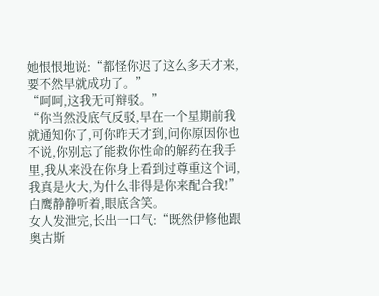她恨恨地说:“都怪你迟了这么多天才来,要不然早就成功了。”
“呵呵,这我无可辩驳。”
“你当然没底气反驳,早在一个星期前我就通知你了,可你昨天才到,问你原因你也不说,你别忘了能救你性命的解药在我手里,我从来没在你身上看到过尊重这个词,我真是火大,为什么非得是你来配合我!”
白鹰静静听着,眼底含笑。
女人发泄完,长出一口气:“既然伊修他跟奥古斯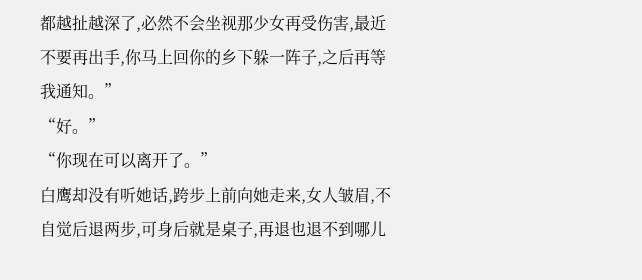都越扯越深了,必然不会坐视那少女再受伤害,最近不要再出手,你马上回你的乡下躲一阵子,之后再等我通知。”
“好。”
“你现在可以离开了。”
白鹰却没有听她话,跨步上前向她走来,女人皱眉,不自觉后退两步,可身后就是桌子,再退也退不到哪儿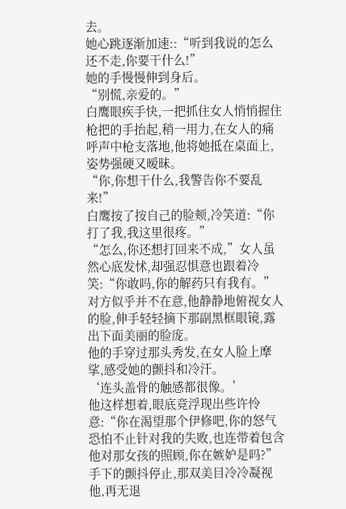去。
她心跳逐渐加速::“听到我说的怎么还不走,你要干什么!”
她的手慢慢伸到身后。
“别慌,亲爱的。”
白鹰眼疾手快,一把抓住女人悄悄握住枪把的手抬起,稍一用力,在女人的痛呼声中枪支落地,他将她抵在桌面上,姿势强硬又暧昧。
“你,你想干什么,我警告你不要乱来!”
白鹰按了按自己的脸颊,冷笑道:“你打了我,我这里很疼。”
“怎么,你还想打回来不成,”女人虽然心底发怵,却强忍惧意也跟着冷笑:“你敢吗,你的解药只有我有。”
对方似乎并不在意,他静静地俯视女人的脸,伸手轻轻摘下那副黑框眼镜,露出下面美丽的脸庞。
他的手穿过那头秀发,在女人脸上摩挲,感受她的颤抖和冷汗。
‘连头盖骨的触感都很像。’
他这样想着,眼底竟浮现出些许怜意:“你在渴望那个伊修吧,你的怒气恐怕不止针对我的失败,也连带着包含他对那女孩的照顾,你在嫉妒是吗?”
手下的颤抖停止,那双美目冷冷凝视他,再无退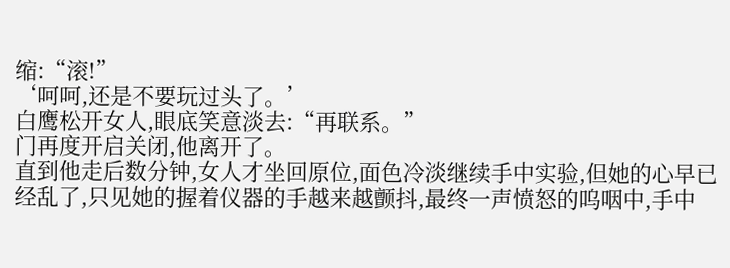缩:“滚!”
‘呵呵,还是不要玩过头了。’
白鹰松开女人,眼底笑意淡去:“再联系。”
门再度开启关闭,他离开了。
直到他走后数分钟,女人才坐回原位,面色冷淡继续手中实验,但她的心早已经乱了,只见她的握着仪器的手越来越颤抖,最终一声愤怒的呜咽中,手中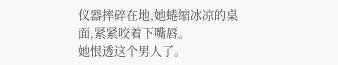仪器摔碎在地,她蜷缩冰凉的桌面,紧紧咬着下嘴唇。
她恨透这个男人了。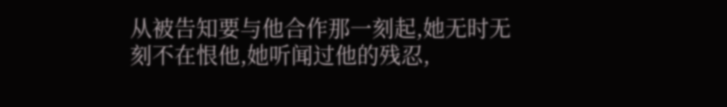从被告知要与他合作那一刻起,她无时无刻不在恨他,她听闻过他的残忍,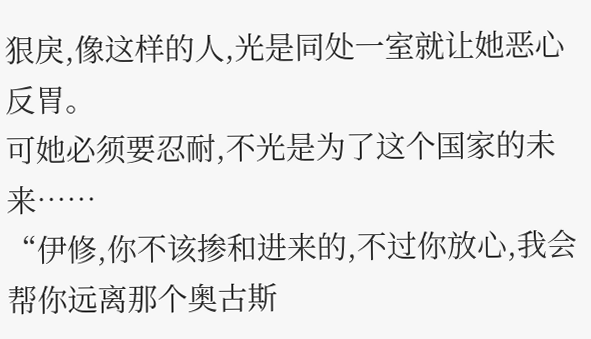狠戾,像这样的人,光是同处一室就让她恶心反胃。
可她必须要忍耐,不光是为了这个国家的未来……
“伊修,你不该掺和进来的,不过你放心,我会帮你远离那个奥古斯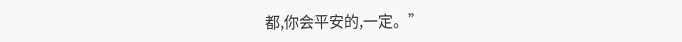都,你会平安的,一定。”